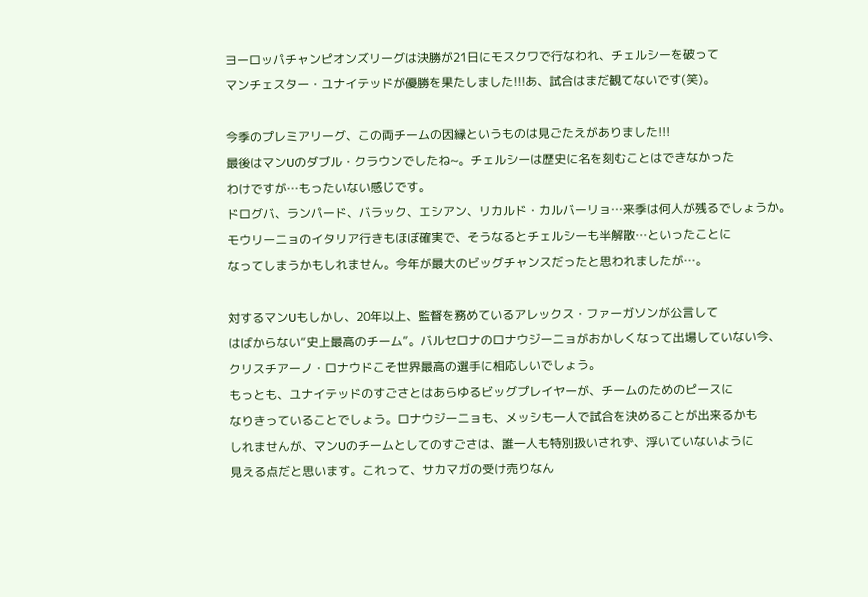ヨーロッパチャンピオンズリーグは決勝が21日にモスクワで行なわれ、チェルシーを破って
マンチェスター・ユナイテッドが優勝を果たしました!!!あ、試合はまだ観てないです(笑)。

今季のプレミアリーグ、この両チームの因縁というものは見ごたえがありました!!!
最後はマンUのダブル・クラウンでしたね~。チェルシーは歴史に名を刻むことはできなかった
わけですが…もったいない感じです。
ドログバ、ランパード、バラック、エシアン、リカルド・カルバーリョ…来季は何人が残るでしょうか。
モウリーニョのイタリア行きもほぼ確実で、そうなるとチェルシーも半解散…といったことに
なってしまうかもしれません。今年が最大のビッグチャンスだったと思われましたが…。

対するマンUもしかし、20年以上、監督を務めているアレックス・ファーガソンが公言して
はばからない“史上最高のチーム”。バルセロナのロナウジーニョがおかしくなって出場していない今、
クリスチアーノ・ロナウドこそ世界最高の選手に相応しいでしょう。
もっとも、ユナイテッドのすごさとはあらゆるビッグプレイヤーが、チームのためのピースに
なりきっていることでしょう。ロナウジーニョも、メッシも一人で試合を決めることが出来るかも
しれませんが、マンUのチームとしてのすごさは、誰一人も特別扱いされず、浮いていないように
見える点だと思います。これって、サカマガの受け売りなん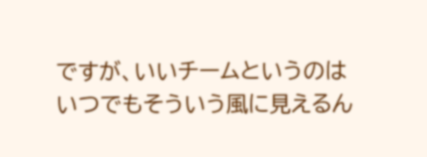ですが、いいチームというのは
いつでもそういう風に見えるん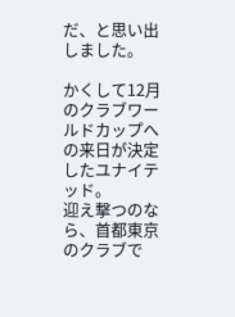だ、と思い出しました。

かくして12月のクラブワールドカップへの来日が決定したユナイテッド。
迎え撃つのなら、首都東京のクラブで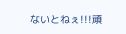ないとねぇ!!!頑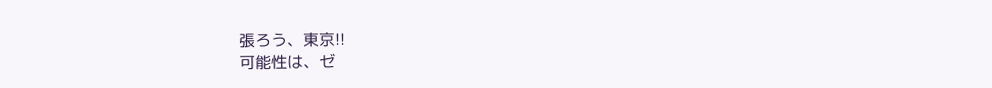張ろう、東京!!
可能性は、ゼ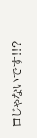ロじゃないです!!?